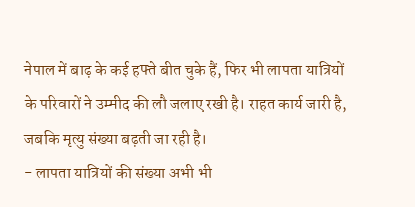नेपाल में बाढ़ के कई हफ्ते बीत चुके हैं, फिर भी लापता यात्रियों के परिवारों ने उम्मीद की लौ जलाए रखी है। राहत कार्य जारी है, जबकि मृत्यु संख्या बढ़ती जा रही है।
- लापता यात्रियों की संख्या अभी भी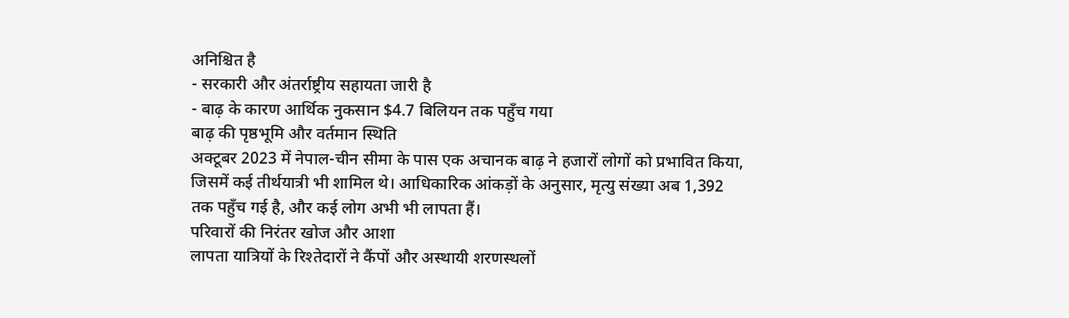अनिश्चित है
- सरकारी और अंतर्राष्ट्रीय सहायता जारी है
- बाढ़ के कारण आर्थिक नुकसान $4.7 बिलियन तक पहुँच गया
बाढ़ की पृष्ठभूमि और वर्तमान स्थिति
अक्टूबर 2023 में नेपाल-चीन सीमा के पास एक अचानक बाढ़ ने हजारों लोगों को प्रभावित किया, जिसमें कई तीर्थयात्री भी शामिल थे। आधिकारिक आंकड़ों के अनुसार, मृत्यु संख्या अब 1,392 तक पहुँच गई है, और कई लोग अभी भी लापता हैं।
परिवारों की निरंतर खोज और आशा
लापता यात्रियों के रिश्तेदारों ने कैंपों और अस्थायी शरणस्थलों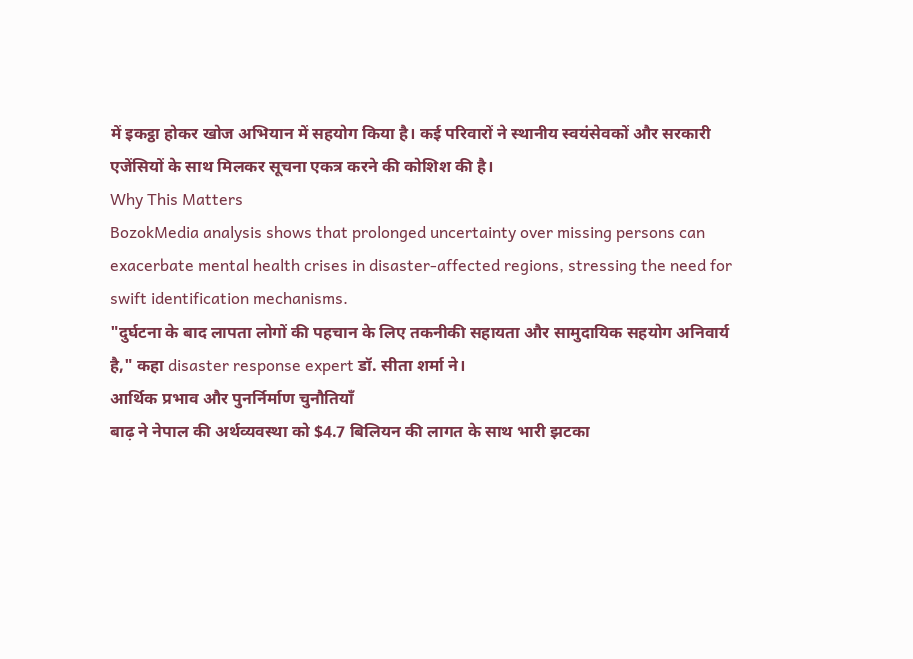में इकट्ठा होकर खोज अभियान में सहयोग किया है। कई परिवारों ने स्थानीय स्वयंसेवकों और सरकारी एजेंसियों के साथ मिलकर सूचना एकत्र करने की कोशिश की है।
Why This Matters
BozokMedia analysis shows that prolonged uncertainty over missing persons can exacerbate mental health crises in disaster-affected regions, stressing the need for swift identification mechanisms.
"दुर्घटना के बाद लापता लोगों की पहचान के लिए तकनीकी सहायता और सामुदायिक सहयोग अनिवार्य है," कहा disaster response expert डॉ. सीता शर्मा ने।
आर्थिक प्रभाव और पुनर्निर्माण चुनौतियाँ
बाढ़ ने नेपाल की अर्थव्यवस्था को $4.7 बिलियन की लागत के साथ भारी झटका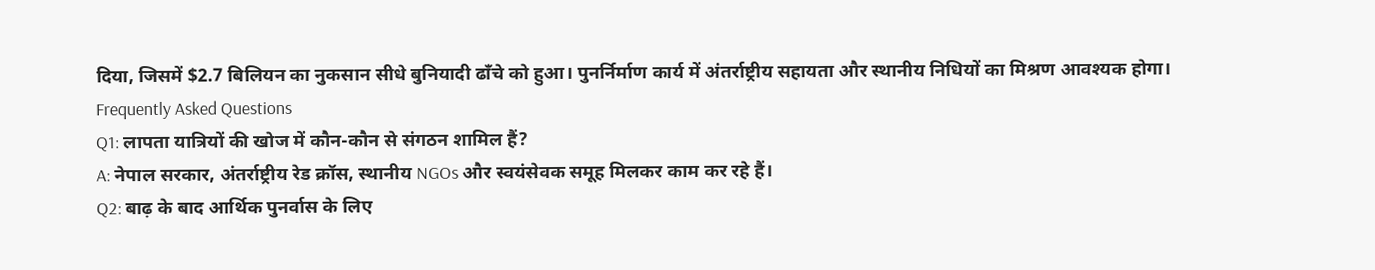दिया, जिसमें $2.7 बिलियन का नुकसान सीधे बुनियादी ढाँचे को हुआ। पुनर्निर्माण कार्य में अंतर्राष्ट्रीय सहायता और स्थानीय निधियों का मिश्रण आवश्यक होगा।
Frequently Asked Questions
Q1: लापता यात्रियों की खोज में कौन-कौन से संगठन शामिल हैं?
A: नेपाल सरकार, अंतर्राष्ट्रीय रेड क्रॉस, स्थानीय NGOs और स्वयंसेवक समूह मिलकर काम कर रहे हैं।
Q2: बाढ़ के बाद आर्थिक पुनर्वास के लिए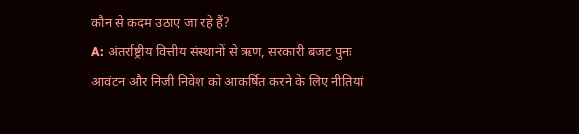कौन से कदम उठाए जा रहे हैं?
A: अंतर्राष्ट्रीय वित्तीय संस्थानों से ऋण, सरकारी बजट पुनः आवंटन और निजी निवेश को आकर्षित करने के लिए नीतियां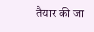तैयार की जा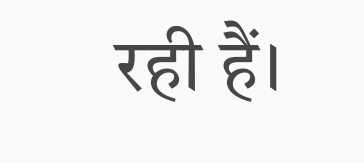रही हैं।